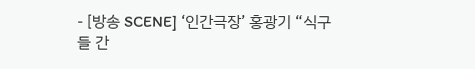- [방송 SCENE] ‘인간극장’ 홍광기 “식구들 간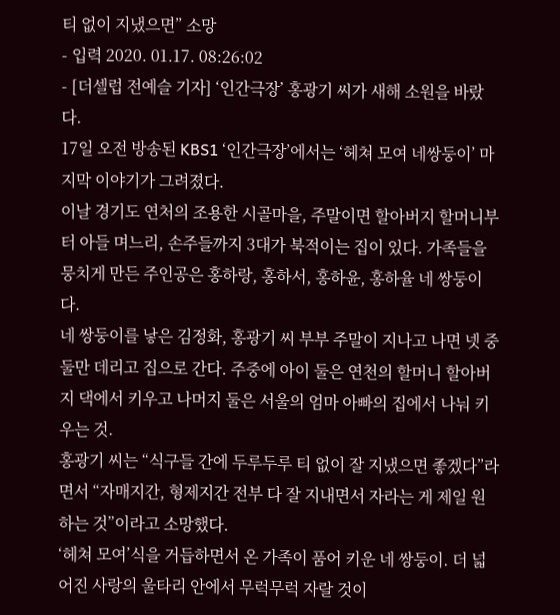티 없이 지냈으면” 소망
- 입력 2020. 01.17. 08:26:02
- [더셀럽 전예슬 기자] ‘인간극장’ 홍광기 씨가 새해 소원을 바랐다.
17일 오전 방송된 KBS1 ‘인간극장’에서는 ‘헤쳐 모여 네쌍둥이’ 마지막 이야기가 그려졌다.
이날 경기도 연처의 조용한 시골마을, 주말이면 할아버지 할머니부터 아들 며느리, 손주들까지 3대가 북적이는 집이 있다. 가족들을 뭉치게 만든 주인공은 홍하랑, 홍하서, 홍하윤, 홍하율 네 쌍둥이다.
네 쌍둥이를 낳은 김정화, 홍광기 씨 부부 주말이 지나고 나면 넷 중 둘만 데리고 집으로 간다. 주중에 아이 둘은 연천의 할머니 할아버지 댁에서 키우고 나머지 둘은 서울의 엄마 아빠의 집에서 나눠 키우는 것.
홍광기 씨는 “식구들 간에 두루두루 티 없이 잘 지냈으면 좋겠다”라면서 “자매지간, 형제지간 전부 다 잘 지내면서 자라는 게 제일 원하는 것”이라고 소망했다.
‘헤쳐 모여’식을 거듭하면서 온 가족이 품어 키운 네 쌍둥이. 더 넓어진 사랑의 울타리 안에서 무럭무럭 자랄 것이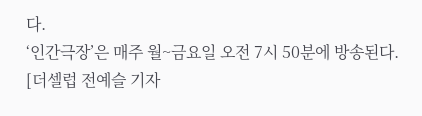다.
‘인간극장’은 매주 월~금요일 오전 7시 50분에 방송된다.
[더셀럽 전예슬 기자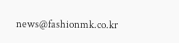news@fashionmk.co.kr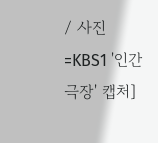/ 사진=KBS1 '인간극장' 캡처]